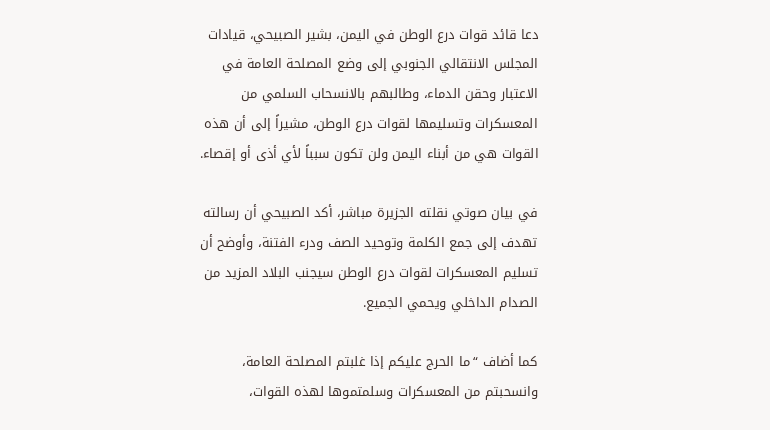دعا قائد قوات درع الوطن في اليمن، بشير الصبيحي، قيادات المجلس الانتقالي الجنوبي إلى وضع المصلحة العامة في الاعتبار وحقن الدماء، وطالبهم بالانسحاب السلمي من المعسكرات وتسليمها لقوات درع الوطن، مشيراً إلى أن هذه القوات هي من أبناء اليمن ولن تكون سبباً لأي أذى أو إقصاء.

في بيان صوتي نقلته الجزيرة مباشر، أكد الصبيحي أن رسالته تهدف إلى جمع الكلمة وتوحيد الصف ودرء الفتنة، وأوضح أن تسليم المعسكرات لقوات درع الوطن سيجنب البلاد المزيد من الصدام الداخلي ويحمي الجميع.

كما أضاف “ما الحرج عليكم إذا غلبتم المصلحة العامة، وانسحبتم من المعسكرات وسلمتموها لهذه القوات،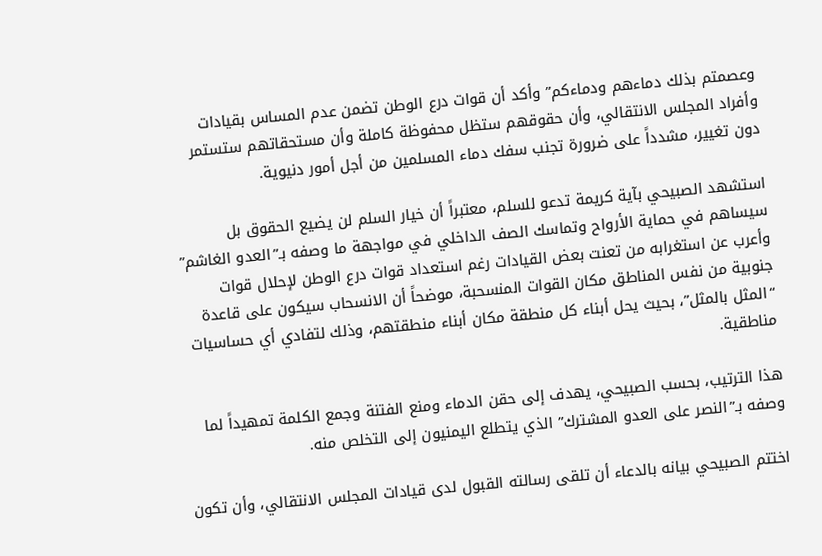وعصمتم بذلك دماءهم ودماءكم” وأكد أن قوات درع الوطن تضمن عدم المساس بقيادات وأفراد المجلس الانتقالي، وأن حقوقهم ستظل محفوظة كاملة وأن مستحقاتهم ستستمر دون تغيير، مشدداً على ضرورة تجنب سفك دماء المسلمين من أجل أمور دنيوية.

استشهد الصبيحي بآية كريمة تدعو للسلم، معتبراً أن خيار السلم لن يضيع الحقوق بل سيساهم في حماية الأرواح وتماسك الصف الداخلي في مواجهة ما وصفه بـ”العدو الغاشم” وأعرب عن استغرابه من تعنت بعض القيادات رغم استعداد قوات درع الوطن لإحلال قوات جنوبية من نفس المناطق مكان القوات المنسحبة، موضحاً أن الانسحاب سيكون على قاعدة “المثل بالمثل”، بحيث يحل أبناء كل منطقة مكان أبناء منطقتهم، وذلك لتفادي أي حساسيات مناطقية.

هذا الترتيب، بحسب الصبيحي، يهدف إلى حقن الدماء ومنع الفتنة وجمع الكلمة تمهيداً لما وصفه بـ”النصر على العدو المشترك” الذي يتطلع اليمنيون إلى التخلص منه.

اختتم الصبيحي بيانه بالدعاء أن تلقى رسالته القبول لدى قيادات المجلس الانتقالي، وأن تكون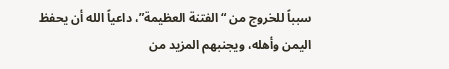سبباً للخروج من “الفتنة العظيمة”، داعياً الله أن يحفظ اليمن وأهله، ويجنبهم المزيد من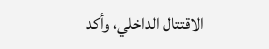الاقتتال الداخلي، وأكد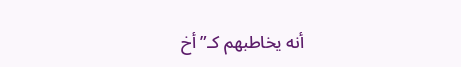أنه يخاطبهم كـ”أخ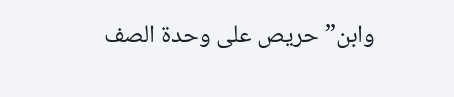وابن” حريص على وحدة الصف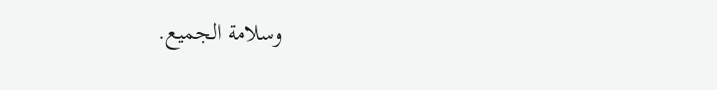وسلامة الجميع.